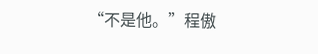“不是他。”程傲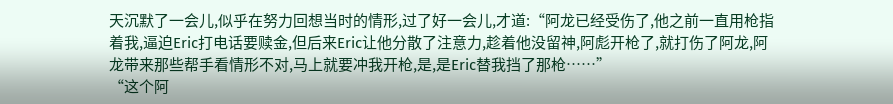天沉默了一会儿,似乎在努力回想当时的情形,过了好一会儿,才道:“阿龙已经受伤了,他之前一直用枪指着我,逼迫Eric打电话要赎金,但后来Eric让他分散了注意力,趁着他没留神,阿彪开枪了,就打伤了阿龙,阿龙带来那些帮手看情形不对,马上就要冲我开枪,是,是Eric替我挡了那枪……”
“这个阿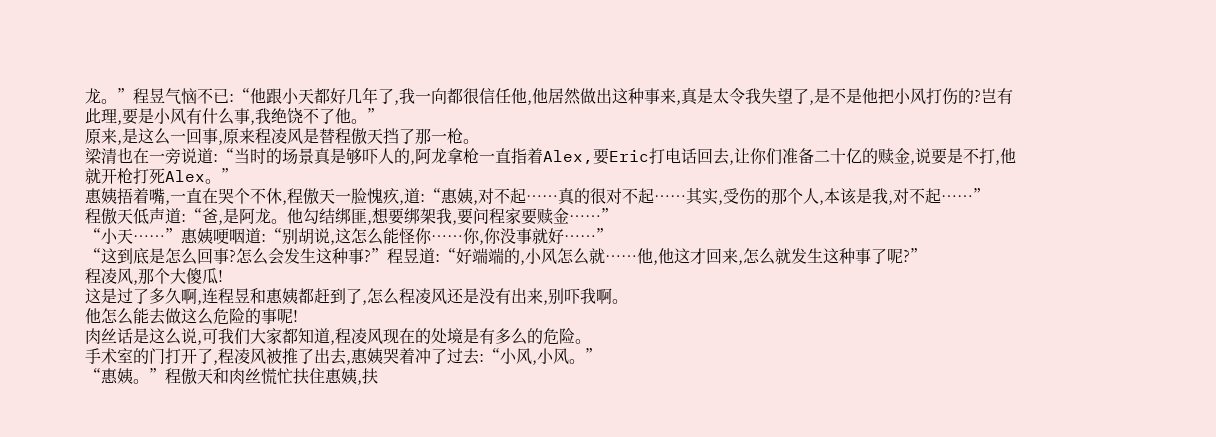龙。”程昱气恼不已:“他跟小天都好几年了,我一向都很信任他,他居然做出这种事来,真是太令我失望了,是不是他把小风打伤的?岂有此理,要是小风有什么事,我绝饶不了他。”
原来,是这么一回事,原来程凌风是替程傲天挡了那一枪。
梁清也在一旁说道:“当时的场景真是够吓人的,阿龙拿枪一直指着Alex,要Eric打电话回去,让你们准备二十亿的赎金,说要是不打,他就开枪打死Alex。”
惠姨捂着嘴,一直在哭个不休,程傲天一脸愧疚,道:“惠姨,对不起……真的很对不起……其实,受伤的那个人,本该是我,对不起……”
程傲天低声道:“爸,是阿龙。他勾结绑匪,想要绑架我,要问程家要赎金……”
“小天……”惠姨哽咽道:“别胡说,这怎么能怪你……你,你没事就好……”
“这到底是怎么回事?怎么会发生这种事?”程昱道:“好端端的,小风怎么就……他,他这才回来,怎么就发生这种事了呢?”
程凌风,那个大傻瓜!
这是过了多久啊,连程昱和惠姨都赶到了,怎么程凌风还是没有出来,别吓我啊。
他怎么能去做这么危险的事呢!
肉丝话是这么说,可我们大家都知道,程凌风现在的处境是有多么的危险。
手术室的门打开了,程凌风被推了出去,惠姨哭着冲了过去:“小风,小风。”
“惠姨。”程傲天和肉丝慌忙扶住惠姨,扶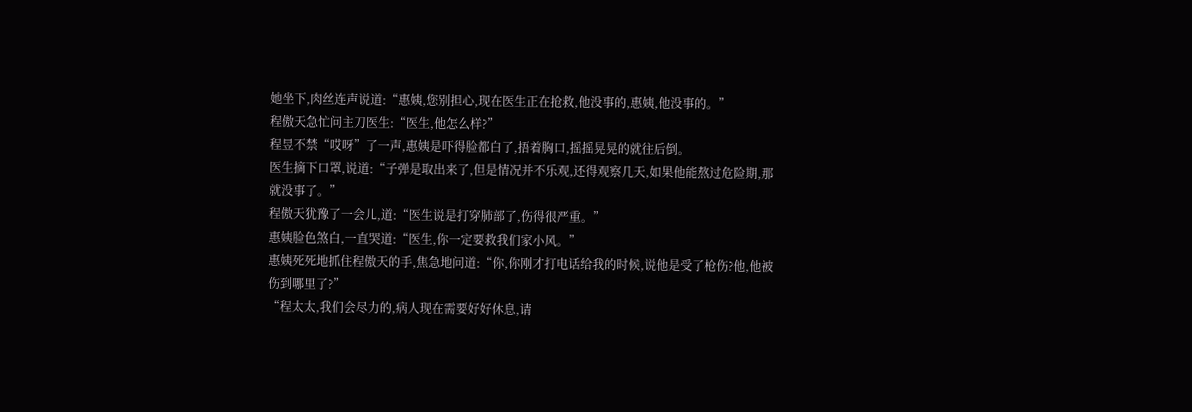她坐下,肉丝连声说道:“惠姨,您别担心,现在医生正在抢救,他没事的,惠姨,他没事的。”
程傲天急忙问主刀医生:“医生,他怎么样?”
程昱不禁“哎呀”了一声,惠姨是吓得脸都白了,捂着胸口,摇摇晃晃的就往后倒。
医生摘下口罩,说道:“子弹是取出来了,但是情况并不乐观,还得观察几天,如果他能熬过危险期,那就没事了。”
程傲天犹豫了一会儿,道:“医生说是打穿肺部了,伤得很严重。”
惠姨脸色煞白,一直哭道:“医生,你一定要救我们家小风。”
惠姨死死地抓住程傲天的手,焦急地问道:“你,你刚才打电话给我的时候,说他是受了枪伤?他,他被伤到哪里了?”
“程太太,我们会尽力的,病人现在需要好好休息,请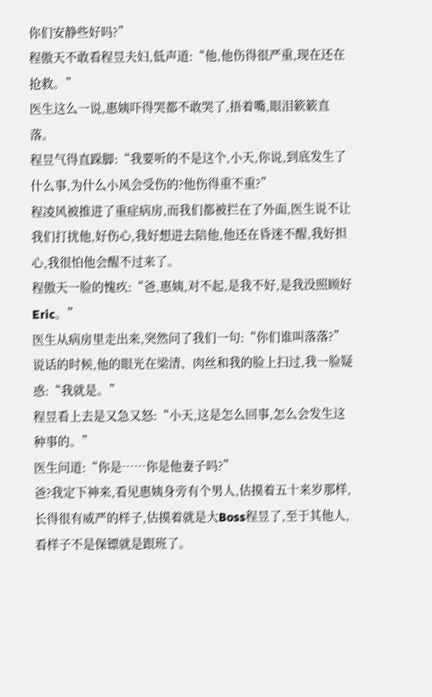你们安静些好吗?”
程傲天不敢看程昱夫妇,低声道:“他,他伤得很严重,现在还在抢救。”
医生这么一说,惠姨吓得哭都不敢哭了,捂着嘴,眼泪簌簌直落。
程昱气得直跺脚:“我要听的不是这个,小天,你说,到底发生了什么事,为什么小风会受伤的?他伤得重不重?”
程凌风被推进了重症病房,而我们都被拦在了外面,医生说不让我们打扰他,好伤心,我好想进去陪他,他还在昏迷不醒,我好担心,我很怕他会醒不过来了。
程傲天一脸的愧疚:“爸,惠姨,对不起,是我不好,是我没照顾好Eric。”
医生从病房里走出来,突然问了我们一句:“你们谁叫落落?”说话的时候,他的眼光在梁清、肉丝和我的脸上扫过,我一脸疑惑:“我就是。”
程昱看上去是又急又怒:“小天,这是怎么回事,怎么会发生这种事的。”
医生问道:“你是……你是他妻子吗?”
爸?我定下神来,看见惠姨身旁有个男人,估摸着五十来岁那样,长得很有威严的样子,估摸着就是大Boss程昱了,至于其他人,看样子不是保镖就是跟班了。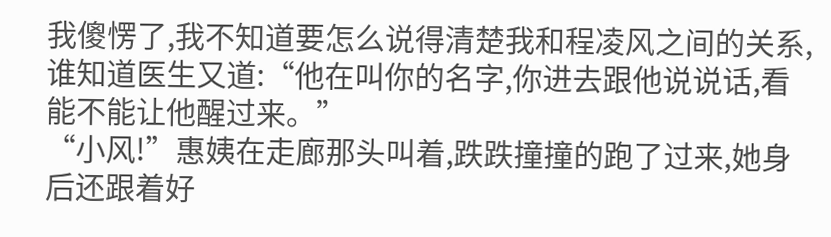我傻愣了,我不知道要怎么说得清楚我和程凌风之间的关系,谁知道医生又道:“他在叫你的名字,你进去跟他说说话,看能不能让他醒过来。”
“小风!”惠姨在走廊那头叫着,跌跌撞撞的跑了过来,她身后还跟着好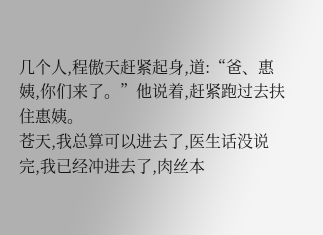几个人,程傲天赶紧起身,道:“爸、惠姨,你们来了。”他说着,赶紧跑过去扶住惠姨。
苍天,我总算可以进去了,医生话没说完,我已经冲进去了,肉丝本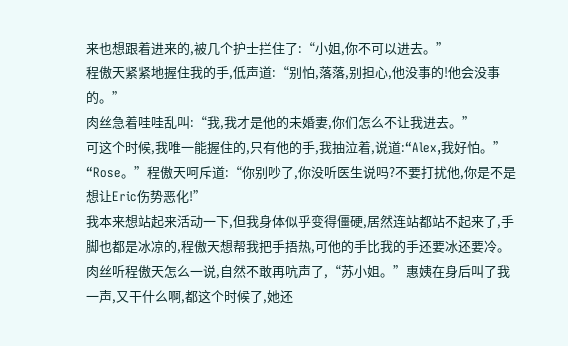来也想跟着进来的,被几个护士拦住了:“小姐,你不可以进去。”
程傲天紧紧地握住我的手,低声道:“别怕,落落,别担心,他没事的!他会没事的。”
肉丝急着哇哇乱叫:“我,我才是他的未婚妻,你们怎么不让我进去。”
可这个时候,我唯一能握住的,只有他的手,我抽泣着,说道:“Alex,我好怕。”
“Rose。”程傲天呵斥道:“你别吵了,你没听医生说吗?不要打扰他,你是不是想让Eric伤势恶化!”
我本来想站起来活动一下,但我身体似乎变得僵硬,居然连站都站不起来了,手脚也都是冰凉的,程傲天想帮我把手捂热,可他的手比我的手还要冰还要冷。
肉丝听程傲天怎么一说,自然不敢再吭声了,“苏小姐。”惠姨在身后叫了我一声,又干什么啊,都这个时候了,她还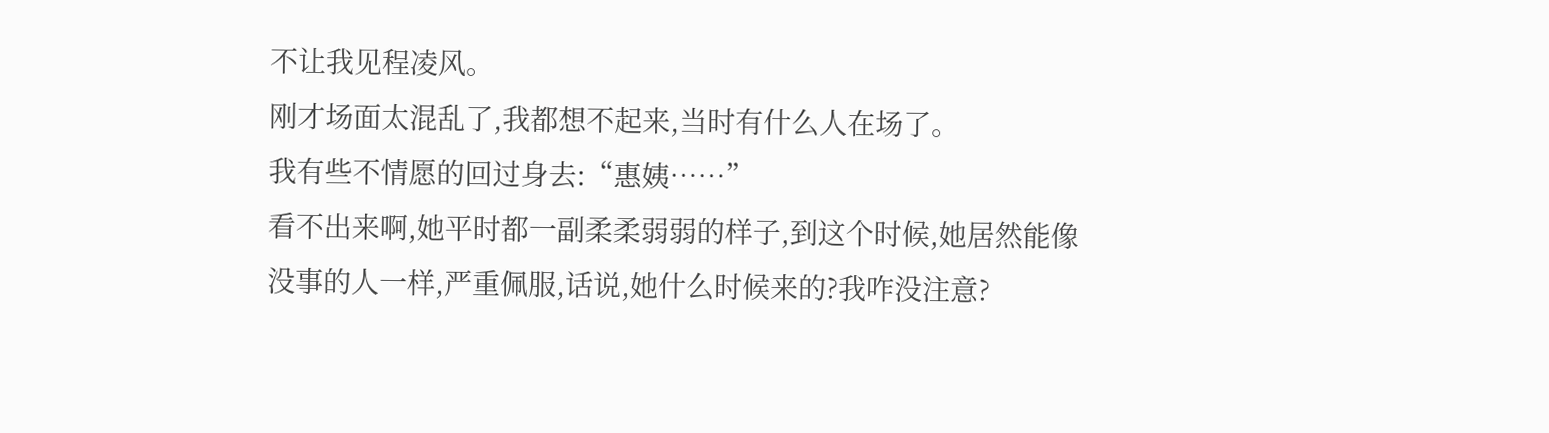不让我见程凌风。
刚才场面太混乱了,我都想不起来,当时有什么人在场了。
我有些不情愿的回过身去:“惠姨……”
看不出来啊,她平时都一副柔柔弱弱的样子,到这个时候,她居然能像没事的人一样,严重佩服,话说,她什么时候来的?我咋没注意?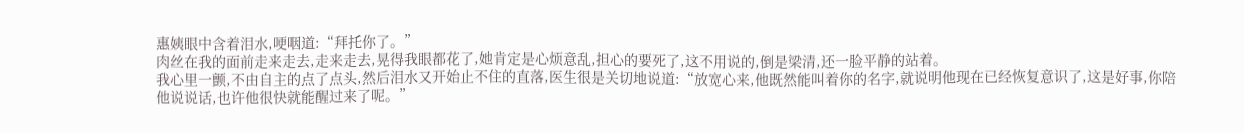惠姨眼中含着泪水,哽咽道:“拜托你了。”
肉丝在我的面前走来走去,走来走去,晃得我眼都花了,她肯定是心烦意乱,担心的要死了,这不用说的,倒是梁清,还一脸平静的站着。
我心里一颤,不由自主的点了点头,然后泪水又开始止不住的直落,医生很是关切地说道:“放宽心来,他既然能叫着你的名字,就说明他现在已经恢复意识了,这是好事,你陪他说说话,也许他很快就能醒过来了呢。”